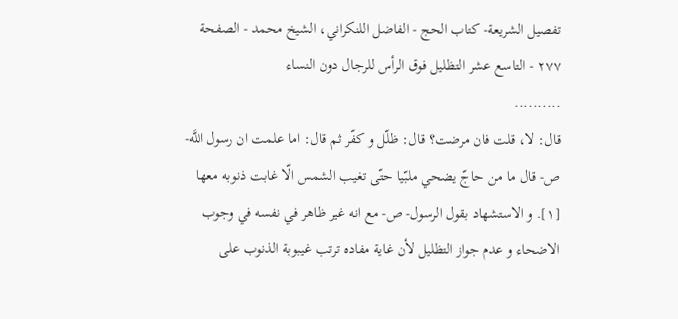تفصيل الشريعة- كتاب الحج - الفاضل اللنكراني، الشيخ محمد - الصفحة ٢٧٧ - التاسع عشر التظليل فوق الرأس للرجال دون النساء
..........
قال: لا، قلت فان مرضت؟ قال: ظلّل و كفّر ثم قال: اما علمت ان رسول اللَّه- ص- قال ما من حاجّ يضحي ملبّيا حتّى تغيب الشمس الّا غابت ذنوبه معها [١]. و الاستشهاد بقول الرسول- ص- مع انه غير ظاهر في نفسه في وجوب الاضحاء و عدم جواز التظليل لأن غاية مفاده ترتب غيبوبة الذنوب على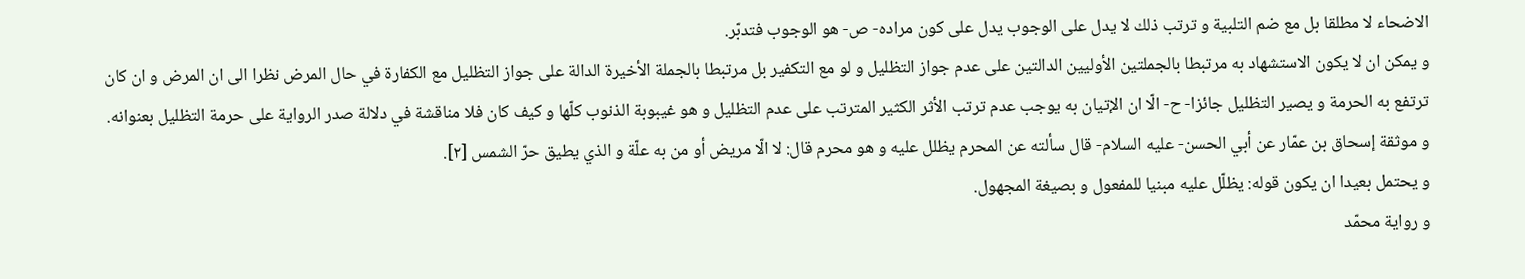الاضحاء لا مطلقا بل مع ضم التلبية و ترتب ذلك لا يدل على الوجوب يدل على كون مراده- ص- هو الوجوب فتدبّر.
و يمكن ان لا يكون الاستشهاد به مرتبطا بالجملتين الأوليين الدالتين على عدم جواز التظليل و لو مع التكفير بل مرتبطا بالجملة الأخيرة الدالة على جواز التظليل مع الكفارة في حال المرض نظرا الى ان المرض و ان كان ترتفع به الحرمة و يصير التظليل جائزا- ح- الّا ان الإتيان به يوجب عدم ترتب الأثر الكثير المترتب على عدم التظليل و هو غيبوبة الذنوب كلّها و كيف كان فلا مناقشة في دلالة صدر الرواية على حرمة التظليل بعنوانه.
و موثقة إسحاق بن عمّار عن أبي الحسن- عليه السلام- قال سألته عن المحرم يظلل عليه و هو محرم قال: لا الّا مريض أو من به علّة و الذي يطيق حرّ الشمس [٢].
و يحتمل بعيدا ان يكون قوله: يظلّل عليه مبنيا للمفعول و بصيغة المجهول.
و رواية محمّد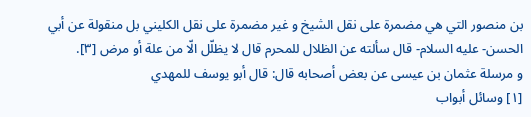بن منصور التي هي مضمرة على نقل الشيخ و غير مضمرة على نقل الكليني بل منقولة عن أبي الحسن- عليه السلام- قال سألته عن الظلال للمحرم قال لا يظلّل الّا من علة أو مرض [٣].
و مرسلة عثمان بن عيسى عن بعض أصحابه قال: قال أبو يوسف للمهدي
[١] وسائل أبواب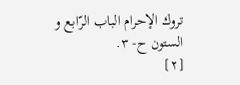تروك الإحرام الباب الرّابع و الستون ح- ٣.
[٢]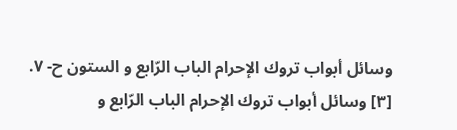وسائل أبواب تروك الإحرام الباب الرّابع و الستون ح- ٧.
[٣] وسائل أبواب تروك الإحرام الباب الرّابع و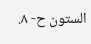الستون ح- ٨.